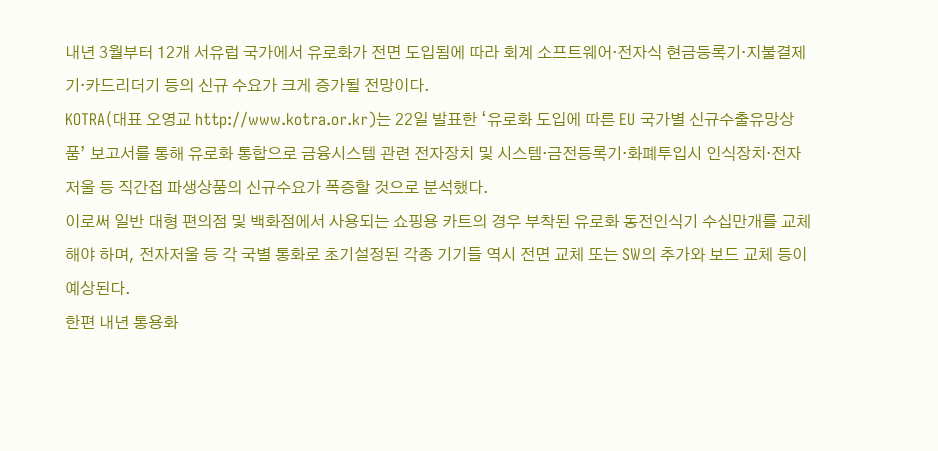내년 3월부터 12개 서유럽 국가에서 유로화가 전면 도입됨에 따라 회계 소프트웨어·전자식 현금등록기·지불결제기·카드리더기 등의 신규 수요가 크게 증가될 전망이다.
KOTRA(대표 오영교 http://www.kotra.or.kr)는 22일 발표한 ‘유로화 도입에 따른 EU 국가별 신규수출유망상품’ 보고서를 통해 유로화 통합으로 금융시스템 관련 전자장치 및 시스템·금전등록기·화폐투입시 인식장치·전자저울 등 직간접 파생상품의 신규수요가 폭증할 것으로 분석했다.
이로써 일반 대형 편의점 및 백화점에서 사용되는 쇼핑용 카트의 경우 부착된 유로화 동전인식기 수십만개를 교체해야 하며, 전자저울 등 각 국별 통화로 초기설정된 각종 기기들 역시 전면 교체 또는 SW의 추가와 보드 교체 등이 예상된다.
한편 내년 통용화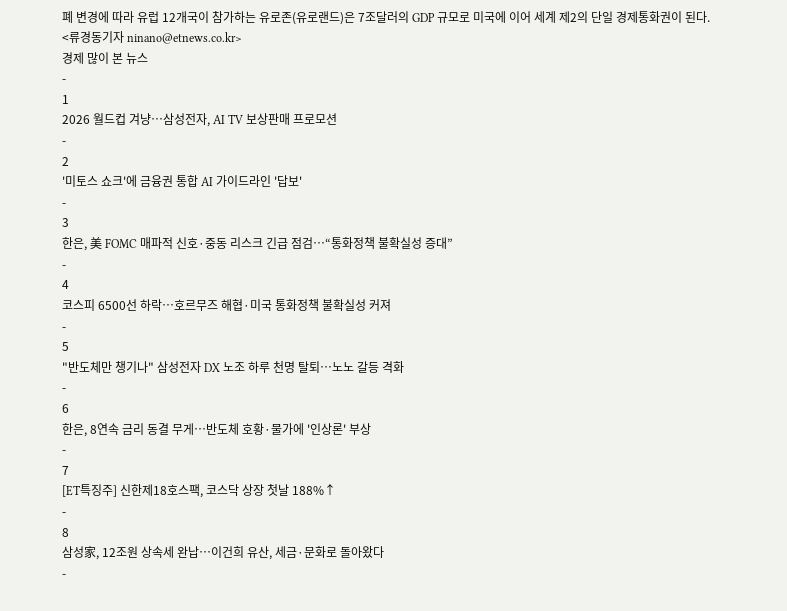폐 변경에 따라 유럽 12개국이 참가하는 유로존(유로랜드)은 7조달러의 GDP 규모로 미국에 이어 세계 제2의 단일 경제통화권이 된다.
<류경동기자 ninano@etnews.co.kr>
경제 많이 본 뉴스
-
1
2026 월드컵 겨냥…삼성전자, AI TV 보상판매 프로모션
-
2
'미토스 쇼크'에 금융권 통합 AI 가이드라인 '답보'
-
3
한은, 美 FOMC 매파적 신호·중동 리스크 긴급 점검…“통화정책 불확실성 증대”
-
4
코스피 6500선 하락…호르무즈 해협·미국 통화정책 불확실성 커져
-
5
"반도체만 챙기나" 삼성전자 DX 노조 하루 천명 탈퇴…노노 갈등 격화
-
6
한은, 8연속 금리 동결 무게…반도체 호황·물가에 '인상론' 부상
-
7
[ET특징주] 신한제18호스팩, 코스닥 상장 첫날 188%↑
-
8
삼성家, 12조원 상속세 완납…이건희 유산, 세금·문화로 돌아왔다
-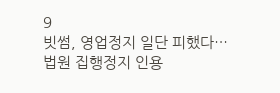9
빗썸, 영업정지 일단 피했다…법원 집행정지 인용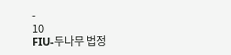-
10
FIU-두나무 법정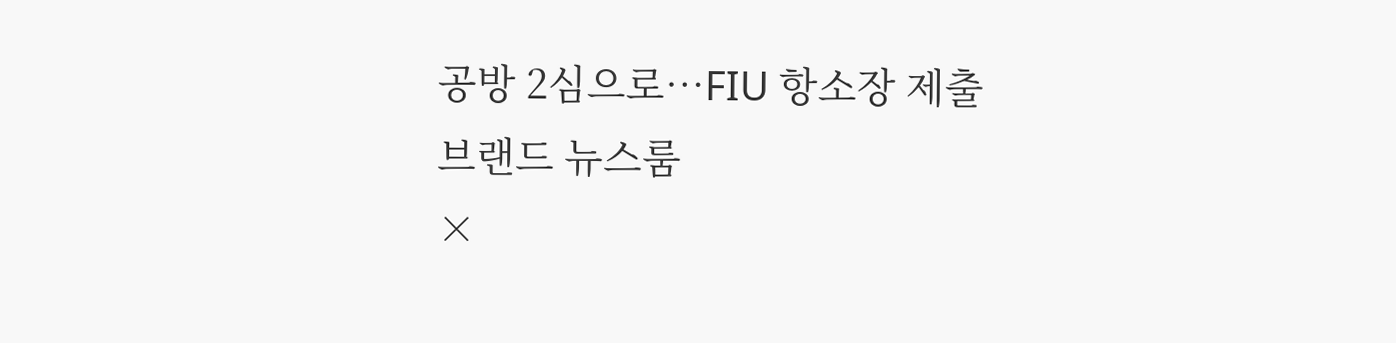공방 2심으로…FIU 항소장 제출
브랜드 뉴스룸
×